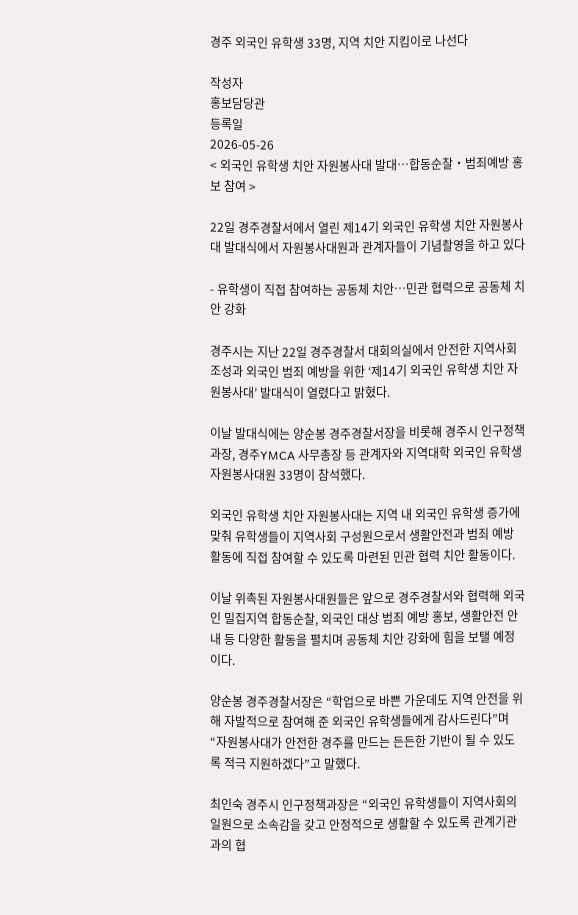경주 외국인 유학생 33명, 지역 치안 지킴이로 나선다

작성자
홍보담당관
등록일
2026-05-26
< 외국인 유학생 치안 자원봉사대 발대…합동순찰‧범죄예방 홍보 참여 >

22일 경주경찰서에서 열린 제14기 외국인 유학생 치안 자원봉사대 발대식에서 자원봉사대원과 관계자들이 기념촬영을 하고 있다

- 유학생이 직접 참여하는 공동체 치안…민관 협력으로 공동체 치안 강화

경주시는 지난 22일 경주경찰서 대회의실에서 안전한 지역사회 조성과 외국인 범죄 예방을 위한 ‘제14기 외국인 유학생 치안 자원봉사대’ 발대식이 열렸다고 밝혔다.

이날 발대식에는 양순봉 경주경찰서장을 비롯해 경주시 인구정책과장, 경주YMCA 사무총장 등 관계자와 지역대학 외국인 유학생 자원봉사대원 33명이 참석했다.

외국인 유학생 치안 자원봉사대는 지역 내 외국인 유학생 증가에 맞춰 유학생들이 지역사회 구성원으로서 생활안전과 범죄 예방 활동에 직접 참여할 수 있도록 마련된 민관 협력 치안 활동이다.

이날 위촉된 자원봉사대원들은 앞으로 경주경찰서와 협력해 외국인 밀집지역 합동순찰, 외국인 대상 범죄 예방 홍보, 생활안전 안내 등 다양한 활동을 펼치며 공동체 치안 강화에 힘을 보탤 예정이다.

양순봉 경주경찰서장은 “학업으로 바쁜 가운데도 지역 안전을 위해 자발적으로 참여해 준 외국인 유학생들에게 감사드린다”며 “자원봉사대가 안전한 경주를 만드는 든든한 기반이 될 수 있도록 적극 지원하겠다”고 말했다.

최인숙 경주시 인구정책과장은 “외국인 유학생들이 지역사회의 일원으로 소속감을 갖고 안정적으로 생활할 수 있도록 관계기관과의 협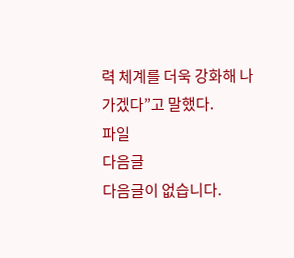력 체계를 더욱 강화해 나가겠다”고 말했다.
파일
다음글
다음글이 없습니다.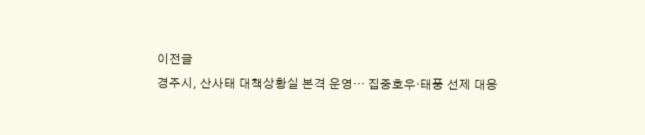이전글
경주시, 산사태 대책상황실 본격 운영… 집중호우·태풍 선제 대응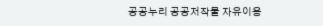공공누리 공공저작물 자유이용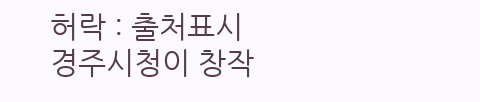허락 : 출처표시
경주시청이 창작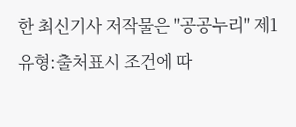한 최신기사 저작물은 "공공누리" 제1유형:출처표시 조건에 따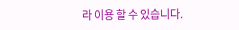라 이용 할 수 있습니다.